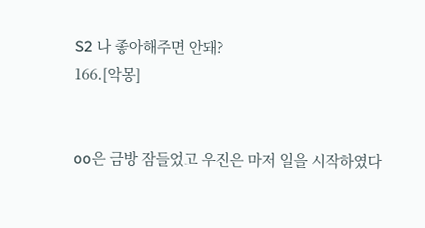S2 나 좋아해주면 안돼?
166.[악몽]


oo은 금방 잠들었고 우진은 마저 일을 시작하였다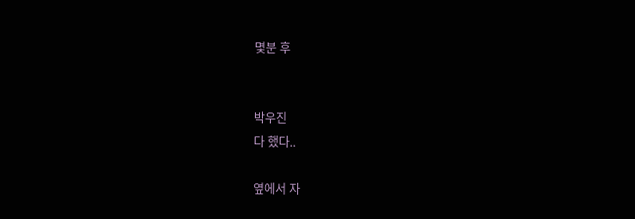몇분 후


박우진
다 했다..

옆에서 자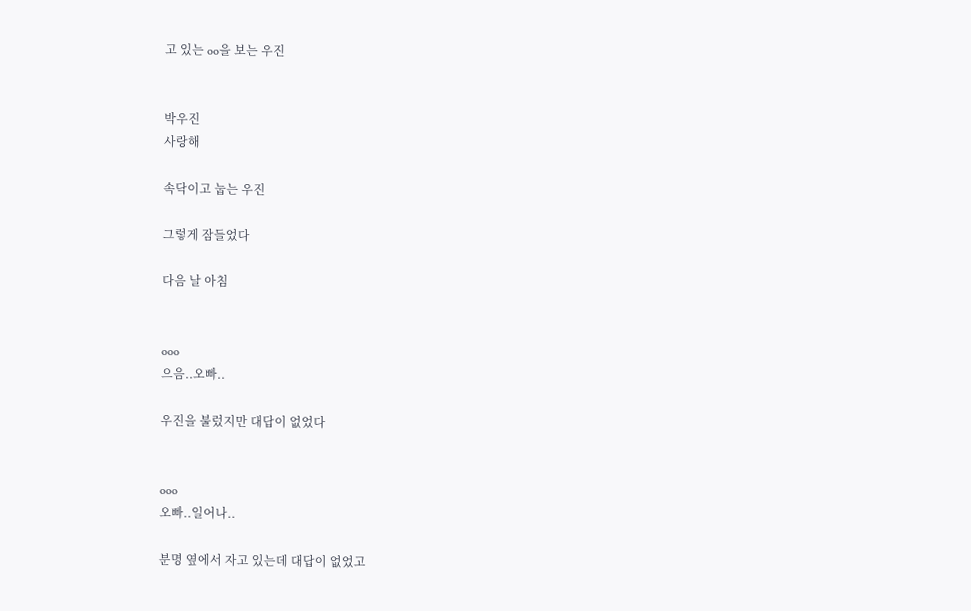고 있는 oo을 보는 우진


박우진
사랑해

속닥이고 눕는 우진

그렇게 잠들었다

다음 날 아침


ooo
으음..오빠..

우진을 불렀지만 대답이 없었다


ooo
오빠..일어나..

분명 옆에서 자고 있는데 대답이 없었고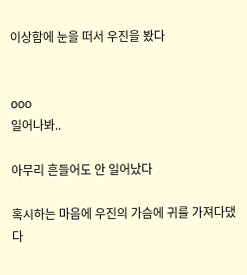이상함에 눈을 떠서 우진을 봤다


ooo
일어나봐..

아무리 흔들어도 안 일어났다

혹시하는 마음에 우진의 가슴에 귀를 가져다댔다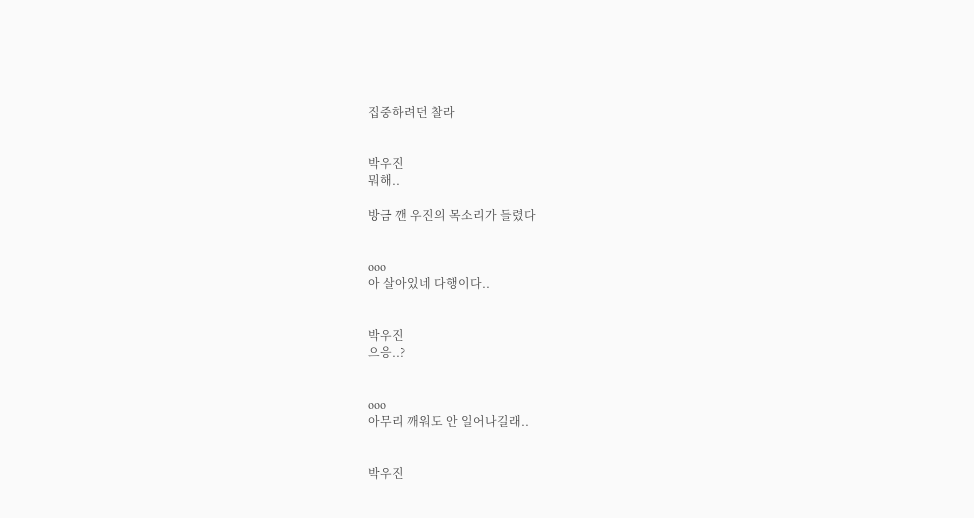집중하려던 찰라


박우진
뭐해..

방금 깬 우진의 목소리가 들렸다


ooo
아 살아있네 다행이다..


박우진
으응..?


ooo
아무리 깨워도 안 일어나길래..


박우진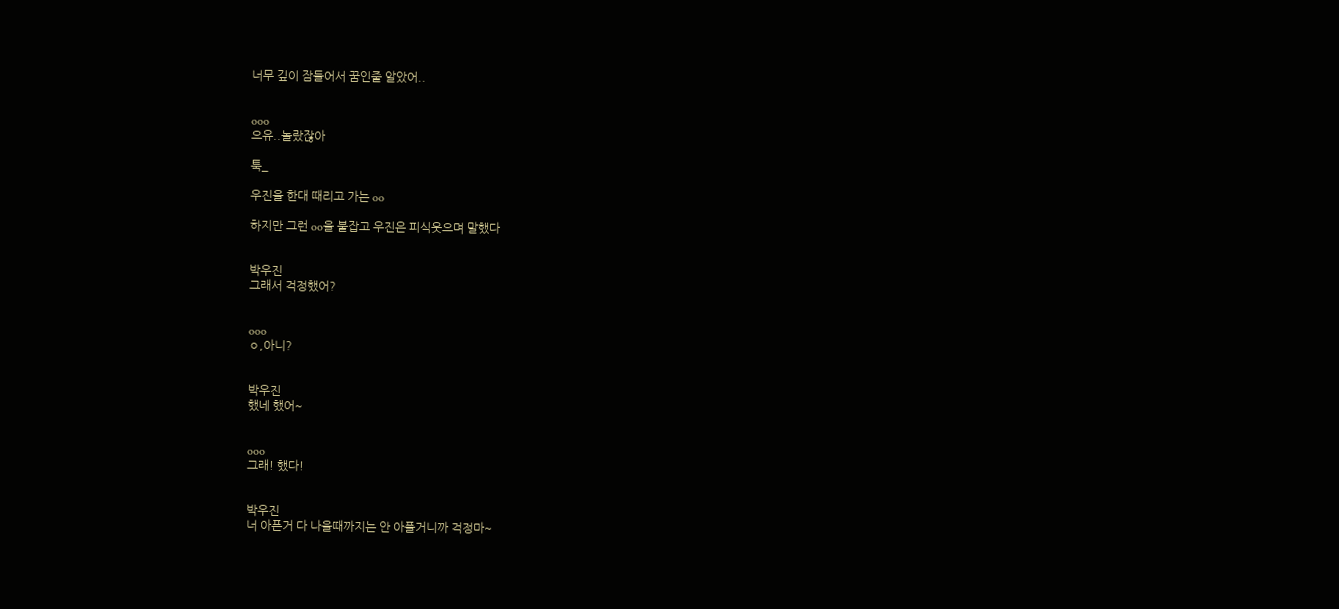너무 깊이 잠들어서 꿈인줄 알았어..


ooo
으유..놀랐잖아

툭_

우진을 한대 때리고 가는 oo

하지만 그런 oo을 붙잡고 우진은 피식웃으며 말했다


박우진
그래서 걱정했어?


ooo
ㅇ,아니?


박우진
했네 했어~


ooo
그래! 했다!


박우진
너 아픈거 다 나을때까지는 안 아플거니까 걱정마~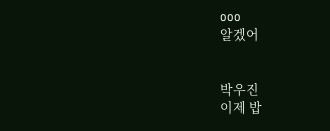ooo
알겠어


박우진
이제 밥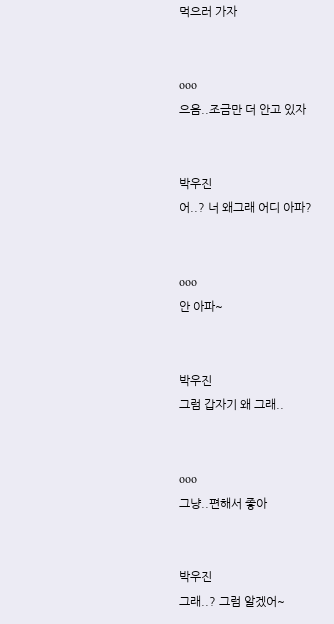먹으러 가자


ooo
으음..조금만 더 안고 있자


박우진
어..? 너 왜그래 어디 아파?


ooo
안 아파~


박우진
그럼 갑자기 왜 그래..


ooo
그냥..편해서 좋아


박우진
그래..? 그럼 알겠어~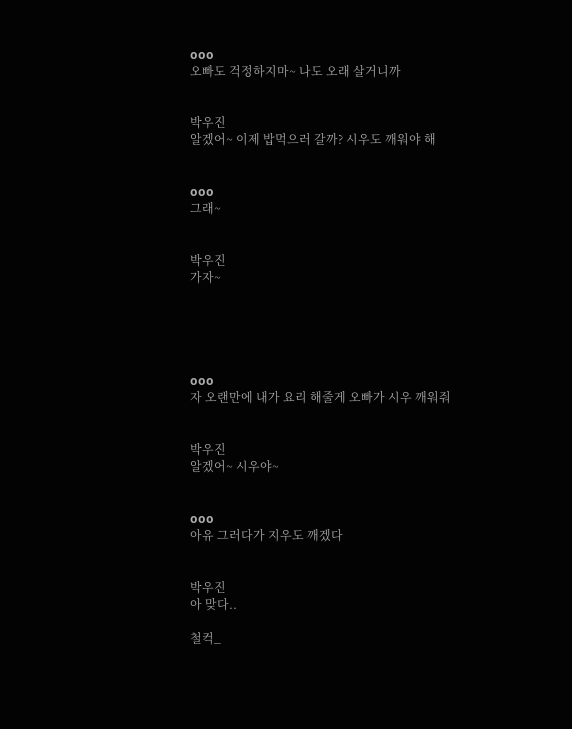ooo
오빠도 걱정하지마~ 나도 오래 살거니까


박우진
알겠어~ 이제 밥먹으러 갈까? 시우도 깨워야 해


ooo
그래~


박우진
가자~





ooo
자 오랜만에 내가 요리 해줄게 오빠가 시우 깨워줘


박우진
알겠어~ 시우야~


ooo
아유 그러다가 지우도 깨겠다


박우진
아 맞다..

철컥_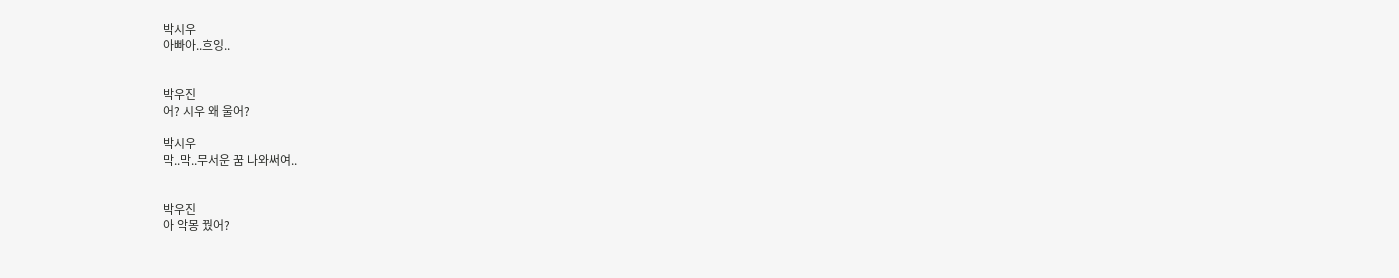박시우
아빠아..흐잉..


박우진
어? 시우 왜 울어?

박시우
막..막..무서운 꿈 나와써여..


박우진
아 악몽 꿨어?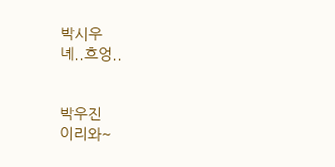박시우
녜..흐엉..


박우진
이리와~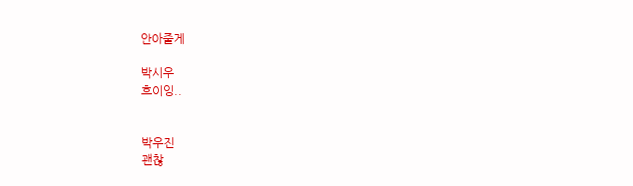안아줄게

박시우
흐이잉..


박우진
괜찮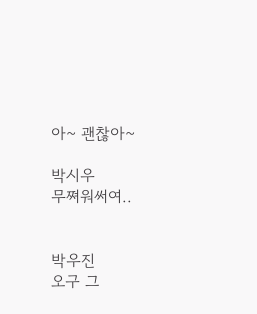아~ 괜찮아~

박시우
무쪄워써여..


박우진
오구 그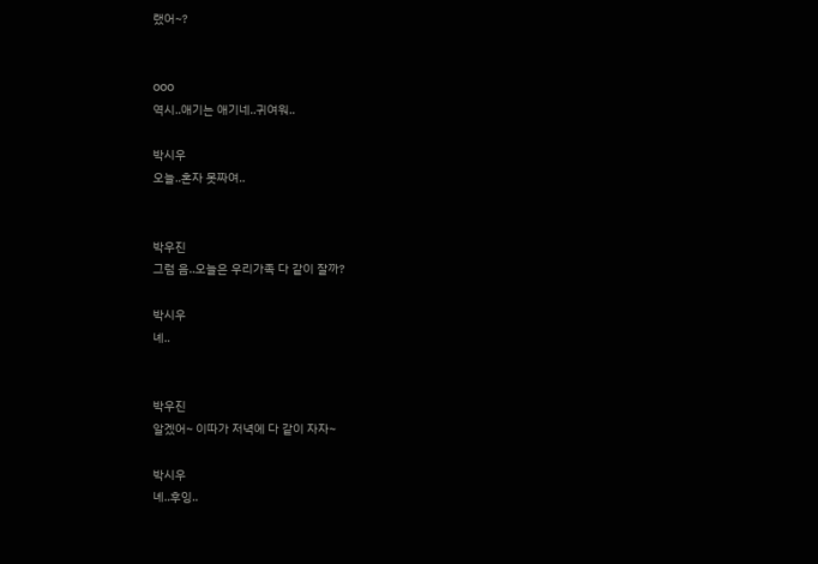랬어~?


ooo
역시..애기는 애기네..귀여워..

박시우
오늘..혼자 못짜여..


박우진
그럼 음..오늘은 우리가족 다 같이 잘까?

박시우
녜..


박우진
알겠어~ 이따가 저녁에 다 같이 자자~

박시우
녜..후잉..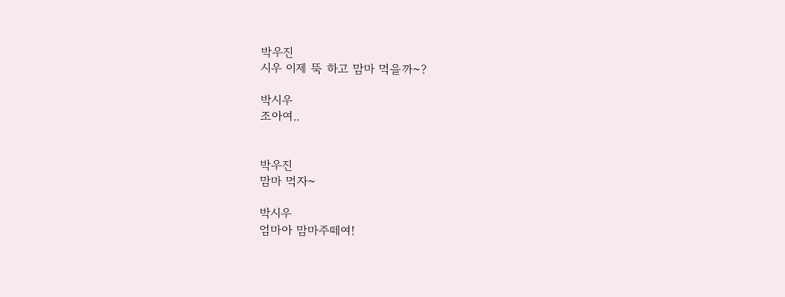박우진
시우 이제 뚝 하고 맘마 먹을까~?

박시우
조아여..


박우진
맘마 먹자~

박시우
엄마아 맘마주떼여!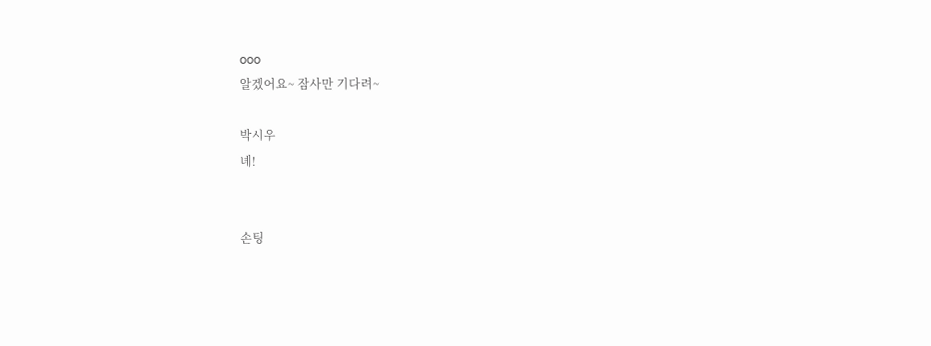ooo
알겠어요~ 잠사만 기다려~

박시우
녜!


손팅